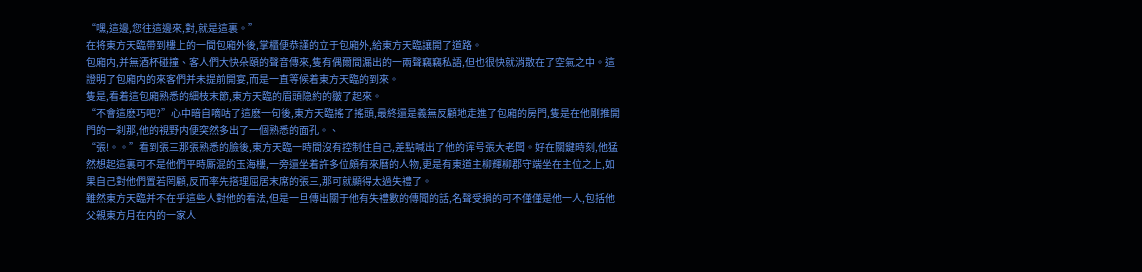“嘿,這邊,您往這邊來,對,就是這裏。”
在将東方天臨帶到樓上的一間包廂外後,掌櫃便恭謹的立于包廂外,給東方天臨讓開了道路。
包廂内,并無酒杯碰撞、客人們大快朵頤的聲音傳來,隻有偶爾間漏出的一兩聲竊竊私語,但也很快就消散在了空氣之中。這證明了包廂内的來客們并未提前開宴,而是一直等候着東方天臨的到來。
隻是,看着這包廂熟悉的細枝末節,東方天臨的眉頭隐約的皺了起來。
“不會這麽巧吧?”心中暗自嘀咕了這麽一句後,東方天臨搖了搖頭,最終還是義無反顧地走進了包廂的房門,隻是在他剛推開門的一刹那,他的視野内便突然多出了一個熟悉的面孔。、
“張!。。”看到張三那張熟悉的臉後,東方天臨一時間沒有控制住自己,差點喊出了他的诨号張大老闆。好在關鍵時刻,他猛然想起這裏可不是他們平時厮混的玉海樓,一旁還坐着許多位頗有來曆的人物,更是有東道主柳輝柳郡守端坐在主位之上,如果自己對他們置若罔顧,反而率先搭理屈居末席的張三,那可就顯得太過失禮了。
雖然東方天臨并不在乎這些人對他的看法,但是一旦傳出關于他有失禮數的傳聞的話,名聲受損的可不僅僅是他一人,包括他父親東方月在内的一家人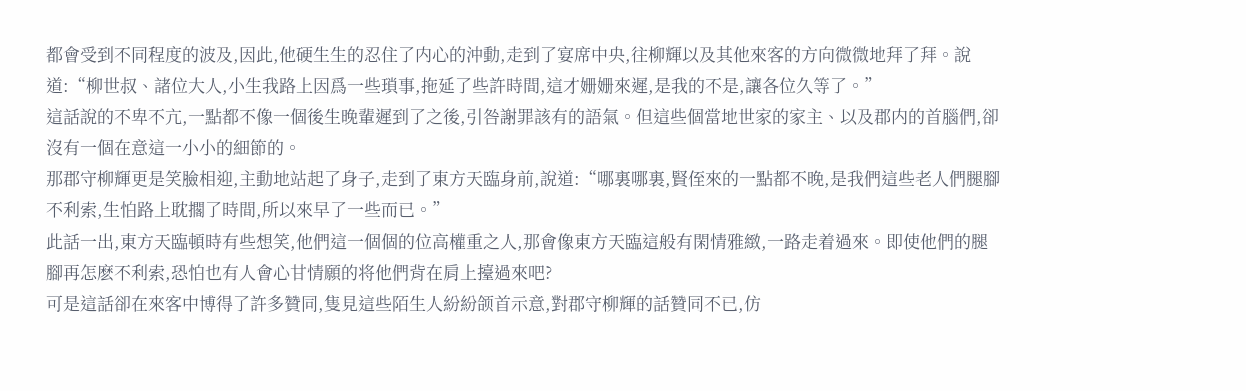都會受到不同程度的波及,因此,他硬生生的忍住了内心的沖動,走到了宴席中央,往柳輝以及其他來客的方向微微地拜了拜。說道:“柳世叔、諸位大人,小生我路上因爲一些瑣事,拖延了些許時間,這才姗姗來遲,是我的不是,讓各位久等了。”
這話說的不卑不亢,一點都不像一個後生晚輩遲到了之後,引咎謝罪該有的語氣。但這些個當地世家的家主、以及郡内的首腦們,卻沒有一個在意這一小小的細節的。
那郡守柳輝更是笑臉相迎,主動地站起了身子,走到了東方天臨身前,說道:“哪裏哪裏,賢侄來的一點都不晚,是我們這些老人們腿腳不利索,生怕路上耽擱了時間,所以來早了一些而已。”
此話一出,東方天臨頓時有些想笑,他們這一個個的位高權重之人,那會像東方天臨這般有閑情雅緻,一路走着過來。即使他們的腿腳再怎麽不利索,恐怕也有人會心甘情願的将他們背在肩上擡過來吧?
可是這話卻在來客中博得了許多贊同,隻見這些陌生人紛紛颌首示意,對郡守柳輝的話贊同不已,仿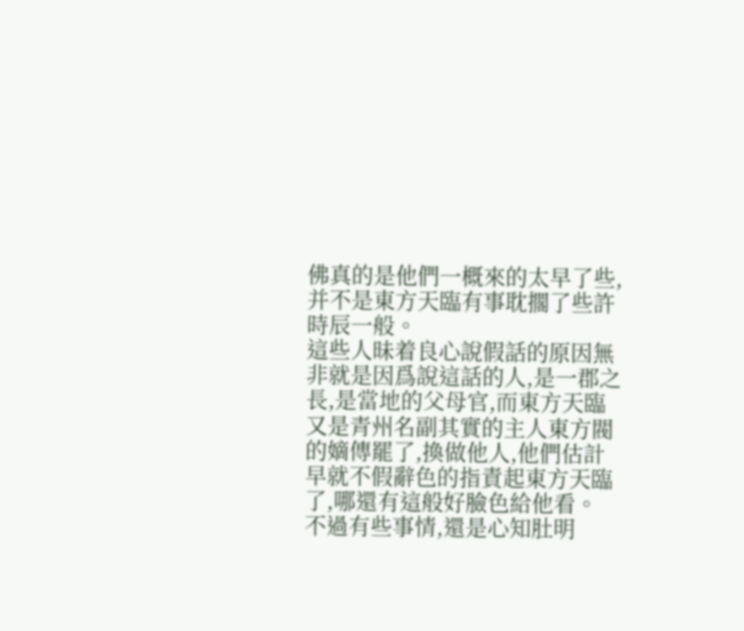佛真的是他們一概來的太早了些,并不是東方天臨有事耽擱了些許時辰一般。
這些人昧着良心說假話的原因無非就是因爲說這話的人,是一郡之長,是當地的父母官,而東方天臨又是青州名副其實的主人東方閥的嫡傳罷了,換做他人,他們估計早就不假辭色的指責起東方天臨了,哪還有這般好臉色給他看。
不過有些事情,還是心知肚明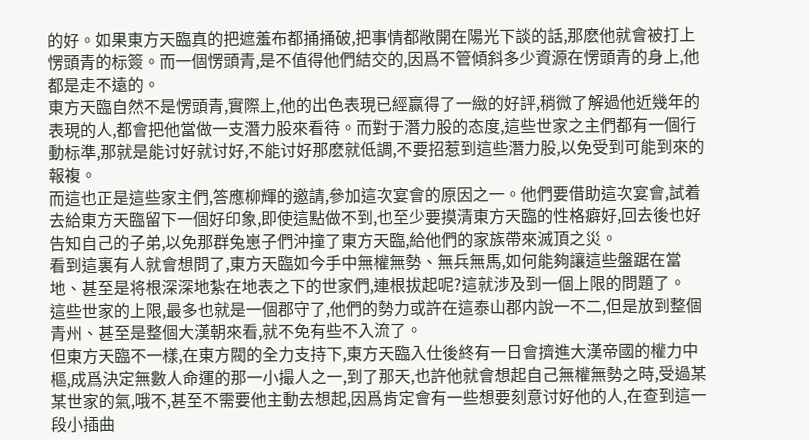的好。如果東方天臨真的把遮羞布都捅捅破,把事情都敞開在陽光下談的話,那麽他就會被打上愣頭青的标簽。而一個愣頭青,是不值得他們結交的,因爲不管傾斜多少資源在愣頭青的身上,他都是走不遠的。
東方天臨自然不是愣頭青,實際上,他的出色表現已經赢得了一緻的好評,稍微了解過他近幾年的表現的人,都會把他當做一支潛力股來看待。而對于潛力股的态度,這些世家之主們都有一個行動标準,那就是能讨好就讨好,不能讨好那麽就低調,不要招惹到這些潛力股,以免受到可能到來的報複。
而這也正是這些家主們,答應柳輝的邀請,參加這次宴會的原因之一。他們要借助這次宴會,試着去給東方天臨留下一個好印象,即使這點做不到,也至少要摸清東方天臨的性格癖好,回去後也好告知自己的子弟,以免那群兔崽子們沖撞了東方天臨,給他們的家族帶來滅頂之災。
看到這裏有人就會想問了,東方天臨如今手中無權無勢、無兵無馬,如何能夠讓這些盤踞在當地、甚至是将根深深地紮在地表之下的世家們,連根拔起呢?這就涉及到一個上限的問題了。
這些世家的上限,最多也就是一個郡守了,他們的勢力或許在這泰山郡内說一不二,但是放到整個青州、甚至是整個大漢朝來看,就不免有些不入流了。
但東方天臨不一樣,在東方閥的全力支持下,東方天臨入仕後終有一日會擠進大漢帝國的權力中樞,成爲決定無數人命運的那一小撮人之一,到了那天,也許他就會想起自己無權無勢之時,受過某某世家的氣,哦不,甚至不需要他主動去想起,因爲肯定會有一些想要刻意讨好他的人,在查到這一段小插曲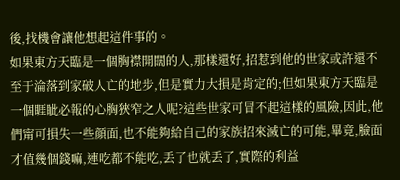後,找機會讓他想起這件事的。
如果東方天臨是一個胸襟開闊的人,那樣還好,招惹到他的世家或許還不至于淪落到家破人亡的地步,但是實力大損是肯定的;但如果東方天臨是一個睚眦必報的心胸狹窄之人呢?這些世家可冒不起這樣的風險,因此,他們甯可損失一些顔面,也不能夠給自己的家族招來滅亡的可能,畢竟,臉面才值幾個錢嘛,連吃都不能吃,丢了也就丢了,實際的利益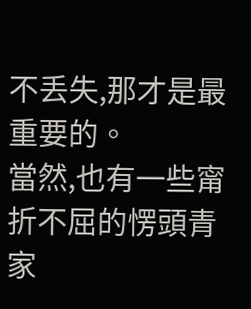不丢失,那才是最重要的。
當然,也有一些甯折不屈的愣頭青家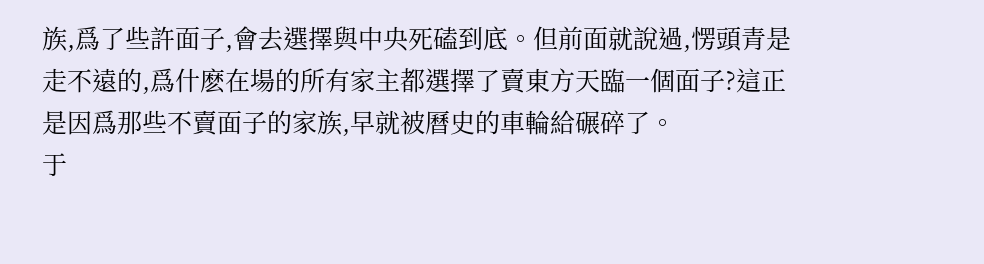族,爲了些許面子,會去選擇與中央死磕到底。但前面就說過,愣頭青是走不遠的,爲什麽在場的所有家主都選擇了賣東方天臨一個面子?這正是因爲那些不賣面子的家族,早就被曆史的車輪給碾碎了。
于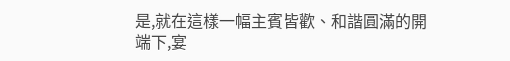是,就在這樣一幅主賓皆歡、和諧圓滿的開端下,宴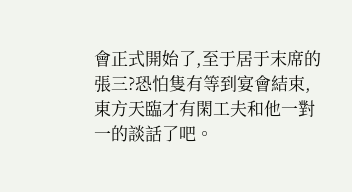會正式開始了,至于居于末席的張三?恐怕隻有等到宴會結束,東方天臨才有閑工夫和他一對一的談話了吧。